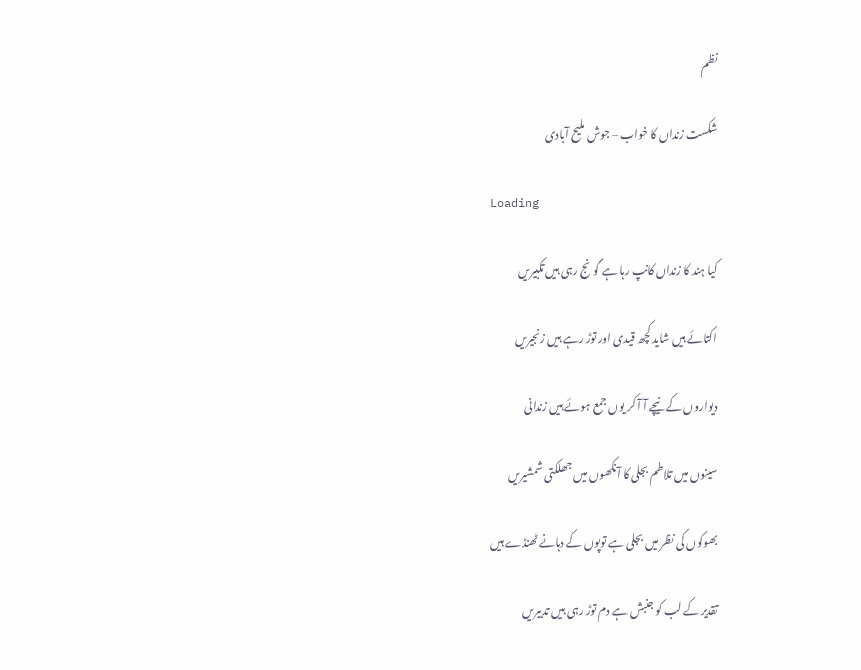نظم

شکست زنداں کا خواب – جوش ملیح آبادی

Loading

کیا ہند کا زنداں کانپ رہا ہے گونج رہی ہیں تکبیریں

اکتائے ہیں شاید کچھ قیدی اور توڑ رہے ہیں زنجیریں

دیواروں کے نیچے آ آ کر یوں جمع ہوئے ہیں زندانی

سینوں میں تلاطم بجلی کا آنکھوں میں جھلکتی شمشیریں

بھوکوں کی نظر میں بجلی ہے توپوں کے دہانے ٹھنڈے ہیں

تقدیر کے لب کو جنبش ہے دم توڑ رہی ہیں تدبیریں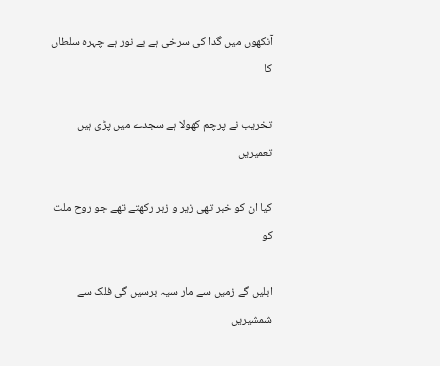آنکھوں میں گدا کی سرخی ہے بے نور ہے چہرہ سلطاں کا

تخریب نے پرچم کھولا ہے سجدے میں پڑی ہیں تعمیریں

کیا ان کو خبر تھی زیر و زبر رکھتے تھے جو روح ملت کو

ابلیں گے زمیں سے مار سیہ برسیں گی فلک سے شمشیریں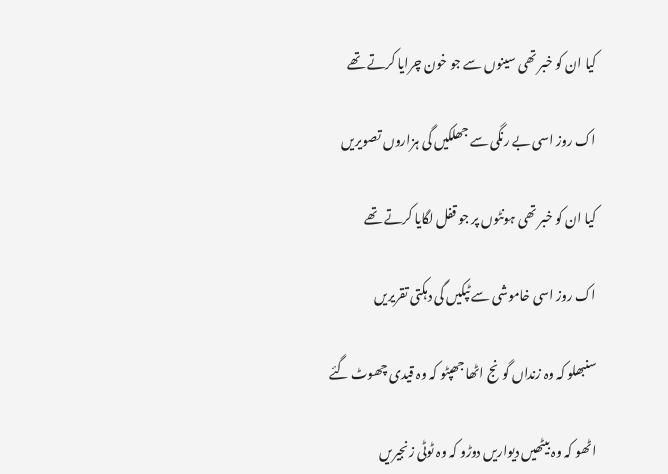کیا ان کو خبر تھی سینوں سے جو خون چرایا کرتے تھے

اک روز اسی بے رنگی سے جھلکیں گی ہزاروں تصویریں

کیا ان کو خبر تھی ہونٹوں پر جو قفل لگایا کرتے تھے

اک روز اسی خاموشی سے ٹپکیں گی دہکتی تقریریں

سنبھلو کہ وہ زنداں گونج اٹھا جھپٹو کہ وہ قیدی چھوٹ گئے

اٹھو کہ وہ بیٹھیں دیواریں دوڑو کہ وہ ٹوٹی زنجیریں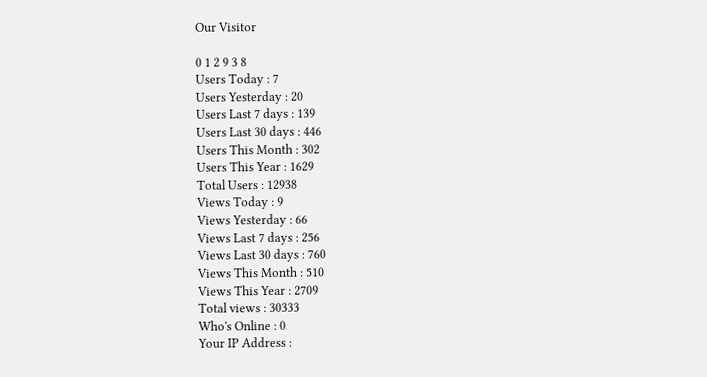Our Visitor

0 1 2 9 3 8
Users Today : 7
Users Yesterday : 20
Users Last 7 days : 139
Users Last 30 days : 446
Users This Month : 302
Users This Year : 1629
Total Users : 12938
Views Today : 9
Views Yesterday : 66
Views Last 7 days : 256
Views Last 30 days : 760
Views This Month : 510
Views This Year : 2709
Total views : 30333
Who's Online : 0
Your IP Address :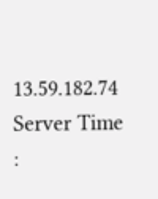13.59.182.74
Server Time :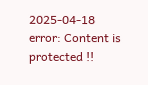2025-04-18
error: Content is protected !!